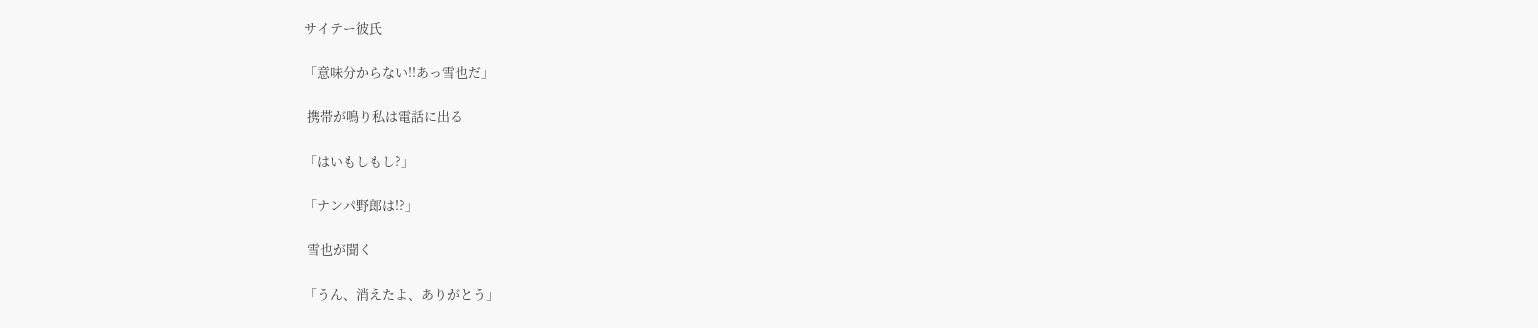サイテー彼氏

「意味分からない!!あっ雪也だ」

 携帯が鳴り私は電話に出る

「はいもしもし?」

「ナンパ野郎は!?」

 雪也が聞く

「うん、消えたよ、ありがとう」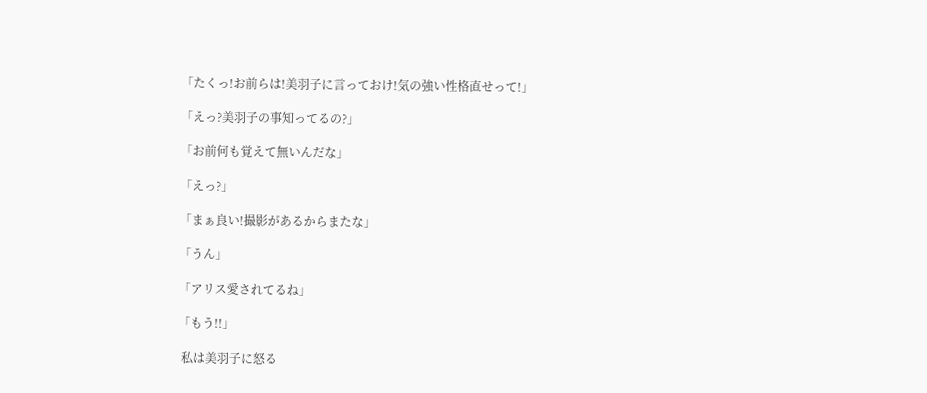「たくっ!お前らは!美羽子に言っておけ!気の強い性格直せって!」

「えっ?美羽子の事知ってるの?」

「お前何も覚えて無いんだな」

「えっ?」

「まぁ良い!撮影があるからまたな」

「うん」

「アリス愛されてるね」

「もう!!」

 私は美羽子に怒る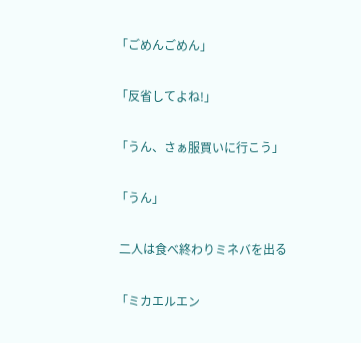「ごめんごめん」

「反省してよね!」

「うん、さぁ服買いに行こう」

「うん」

 二人は食べ終わりミネバを出る

「ミカエルエン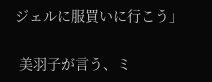ジェルに服買いに行こう」

 美羽子が言う、ミ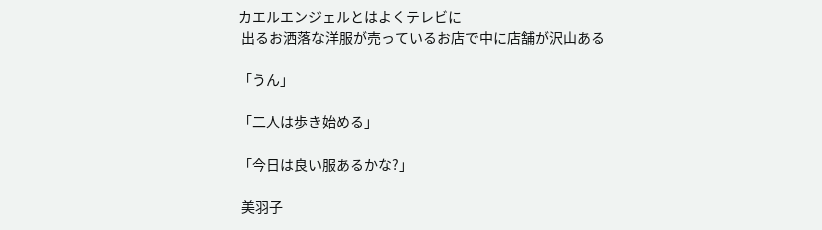カエルエンジェルとはよくテレビに
 出るお洒落な洋服が売っているお店で中に店舗が沢山ある

「うん」

「二人は歩き始める」

「今日は良い服あるかな?」

 美羽子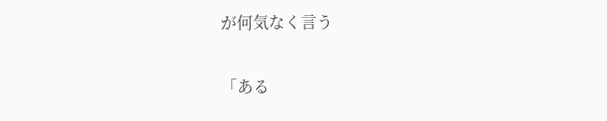が何気なく言う

「ある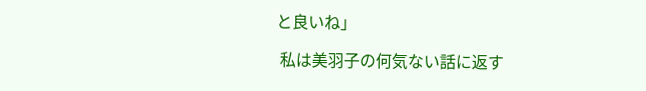と良いね」

 私は美羽子の何気ない話に返す